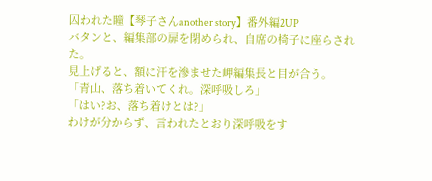囚われた瞳【琴子さんanother story】番外編2UP
バタンと、編集部の扉を閉められ、自席の椅子に座らされた。
見上げると、額に汗を滲ませた岬編集長と目が合う。
「青山、落ち着いてくれ。深呼吸しろ」
「はい?お、落ち着けとは?」
わけが分からず、言われたとおり深呼吸をす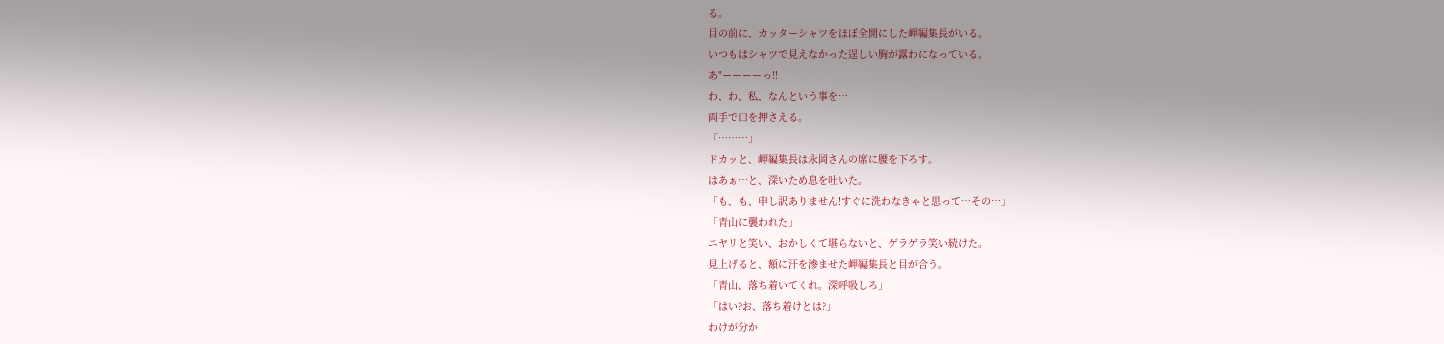る。
目の前に、カッターシャツをほぼ全開にした岬編集長がいる。
いつもはシャツで見えなかった逞しい胸が露わになっている。
あ"ーーーーっ‼
わ、わ、私、なんという事を…
両手で口を押さえる。
「………」
ドカッと、岬編集長は永岡さんの席に腰を下ろす。
はあぁ…と、深いため息を吐いた。
「も、も、申し訳ありません!すぐに洗わなきゃと思って…その…」
「青山に襲われた」
ニヤリと笑い、おかしくて堪らないと、ゲラゲラ笑い続けた。
見上げると、額に汗を滲ませた岬編集長と目が合う。
「青山、落ち着いてくれ。深呼吸しろ」
「はい?お、落ち着けとは?」
わけが分か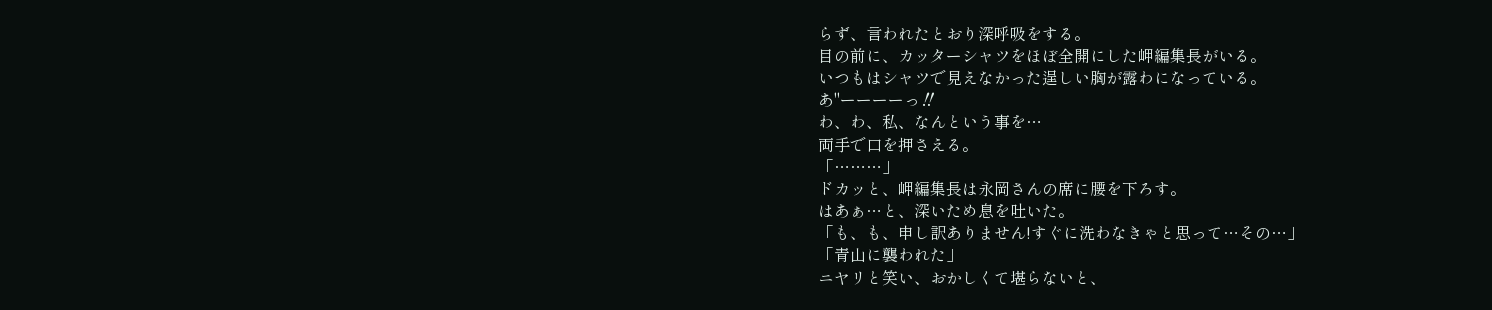らず、言われたとおり深呼吸をする。
目の前に、カッターシャツをほぼ全開にした岬編集長がいる。
いつもはシャツで見えなかった逞しい胸が露わになっている。
あ"ーーーーっ‼
わ、わ、私、なんという事を…
両手で口を押さえる。
「………」
ドカッと、岬編集長は永岡さんの席に腰を下ろす。
はあぁ…と、深いため息を吐いた。
「も、も、申し訳ありません!すぐに洗わなきゃと思って…その…」
「青山に襲われた」
ニヤリと笑い、おかしくて堪らないと、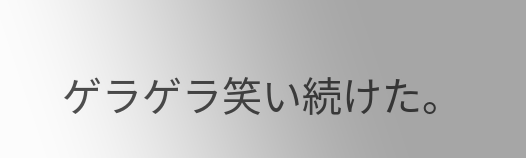ゲラゲラ笑い続けた。